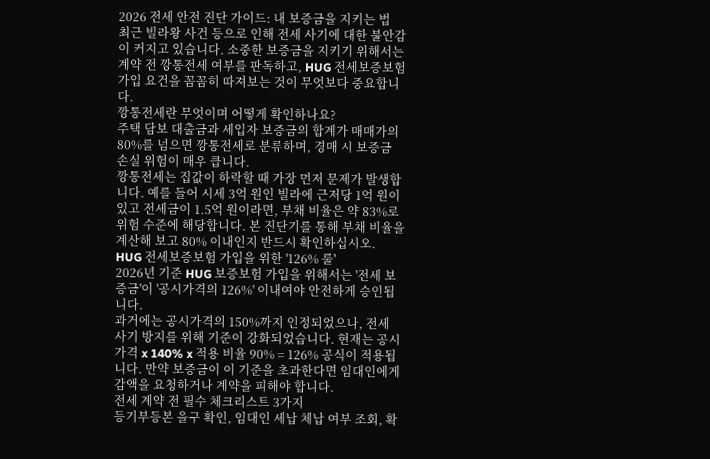2026 전세 안전 진단 가이드: 내 보증금을 지키는 법
최근 빌라왕 사건 등으로 인해 전세 사기에 대한 불안감이 커지고 있습니다. 소중한 보증금을 지키기 위해서는 계약 전 깡통전세 여부를 판독하고, HUG 전세보증보험 가입 요건을 꼼꼼히 따져보는 것이 무엇보다 중요합니다.
깡통전세란 무엇이며 어떻게 확인하나요?
주택 담보 대출금과 세입자 보증금의 합계가 매매가의 80%를 넘으면 깡통전세로 분류하며, 경매 시 보증금 손실 위험이 매우 큽니다.
깡통전세는 집값이 하락할 때 가장 먼저 문제가 발생합니다. 예를 들어 시세 3억 원인 빌라에 근저당 1억 원이 있고 전세금이 1.5억 원이라면, 부채 비율은 약 83%로 위험 수준에 해당합니다. 본 진단기를 통해 부채 비율을 계산해 보고 80% 이내인지 반드시 확인하십시오.
HUG 전세보증보험 가입을 위한 '126% 룰'
2026년 기준 HUG 보증보험 가입을 위해서는 '전세 보증금'이 '공시가격의 126%' 이내여야 안전하게 승인됩니다.
과거에는 공시가격의 150%까지 인정되었으나, 전세 사기 방지를 위해 기준이 강화되었습니다. 현재는 공시가격 x 140% x 적용 비율 90% = 126% 공식이 적용됩니다. 만약 보증금이 이 기준을 초과한다면 임대인에게 감액을 요청하거나 계약을 피해야 합니다.
전세 계약 전 필수 체크리스트 3가지
등기부등본 을구 확인, 임대인 세납 체납 여부 조회, 확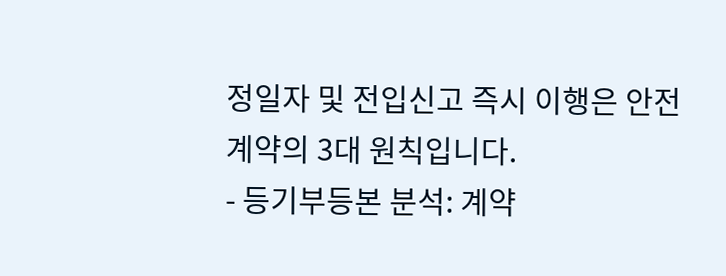정일자 및 전입신고 즉시 이행은 안전 계약의 3대 원칙입니다.
- 등기부등본 분석: 계약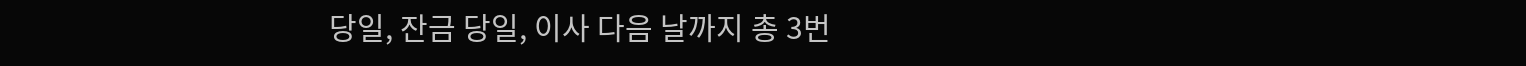당일, 잔금 당일, 이사 다음 날까지 총 3번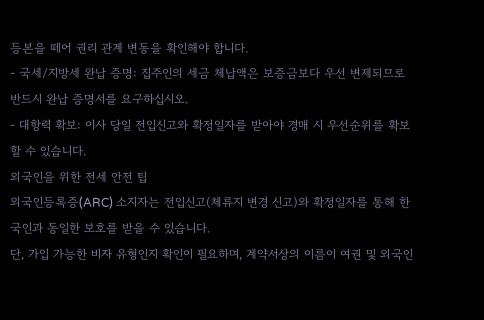등본을 떼어 권리 관계 변동을 확인해야 합니다.
- 국세/지방세 완납 증명: 집주인의 세금 체납액은 보증금보다 우선 변제되므로 반드시 완납 증명서를 요구하십시오.
- 대항력 확보: 이사 당일 전입신고와 확정일자를 받아야 경매 시 우선순위를 확보할 수 있습니다.
외국인을 위한 전세 안전 팁
외국인등록증(ARC) 소지자는 전입신고(체류지 변경 신고)와 확정일자를 통해 한국인과 동일한 보호를 받을 수 있습니다.
단, 가입 가능한 비자 유형인지 확인이 필요하며, 계약서상의 이름이 여권 및 외국인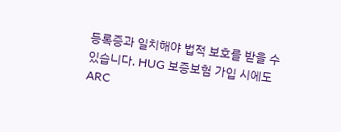등록증과 일치해야 법적 보호를 받을 수 있습니다. HUG 보증보험 가입 시에도 ARC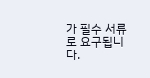가 필수 서류로 요구됩니다.